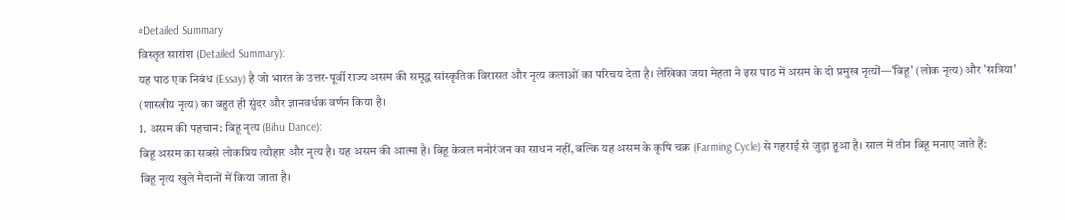#Detailed Summary
विस्तृत सारांश (Detailed Summary):
यह पाठ एक निबंध (Essay) है जो भारत के उत्तर-पूर्वी राज्य असम की समृद्ध सांस्कृतिक विरासत और नृत्य कलाओं का परिचय देता है। लेखिका जया मेहता ने इस पाठ में असम के दो प्रमुख नृत्यों—'बिहू' (लोक नृत्य) और 'सत्रिया' (शास्त्रीय नृत्य) का बहुत ही सुंदर और ज्ञानवर्धक वर्णन किया है।
1. असम की पहचान: बिहू नृत्य (Bihu Dance):
बिहू असम का सबसे लोकप्रिय त्यौहार और नृत्य है। यह असम की आत्मा है। बिहू केवल मनोरंजन का साधन नहीं, बल्कि यह असम के कृषि चक्र (Farming Cycle) से गहराई से जुड़ा हुआ है। साल में तीन बिहू मनाए जाते हैं:
बिहू नृत्य खुले मैदानों में किया जाता है।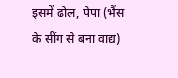इसमें ढोल, पेपा (भैंस के सींग से बना वाद्य)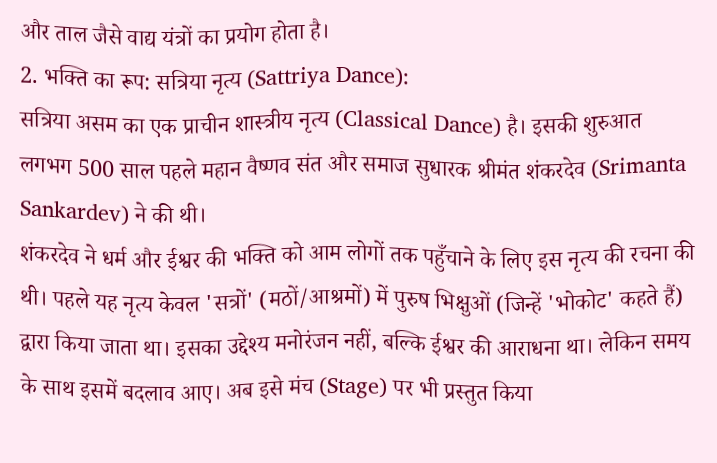और ताल जैसे वाद्य यंत्रों का प्रयोग होता है।
2. भक्ति का रूप: सत्रिया नृत्य (Sattriya Dance):
सत्रिया असम का एक प्राचीन शास्त्रीय नृत्य (Classical Dance) है। इसकी शुरुआत लगभग 500 साल पहले महान वैष्णव संत और समाज सुधारक श्रीमंत शंकरदेव (Srimanta Sankardev) ने की थी।
शंकरदेव ने धर्म और ईश्वर की भक्ति को आम लोगों तक पहुँचाने के लिए इस नृत्य की रचना की थी। पहले यह नृत्य केवल 'सत्रों' (मठों/आश्रमों) में पुरुष भिक्षुओं (जिन्हें 'भोकोट' कहते हैं) द्वारा किया जाता था। इसका उद्देश्य मनोरंजन नहीं, बल्कि ईश्वर की आराधना था। लेकिन समय के साथ इसमें बदलाव आए। अब इसे मंच (Stage) पर भी प्रस्तुत किया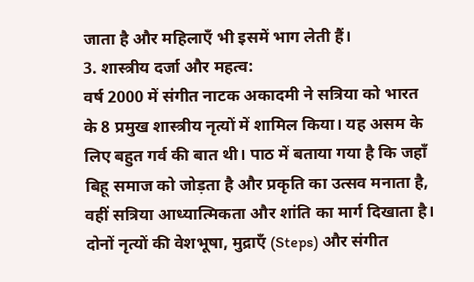जाता है और महिलाएँ भी इसमें भाग लेती हैं।
3. शास्त्रीय दर्जा और महत्व:
वर्ष 2000 में संगीत नाटक अकादमी ने सत्रिया को भारत के 8 प्रमुख शास्त्रीय नृत्यों में शामिल किया। यह असम के लिए बहुत गर्व की बात थी। पाठ में बताया गया है कि जहाँ बिहू समाज को जोड़ता है और प्रकृति का उत्सव मनाता है, वहीं सत्रिया आध्यात्मिकता और शांति का मार्ग दिखाता है। दोनों नृत्यों की वेशभूषा, मुद्राएँ (Steps) और संगीत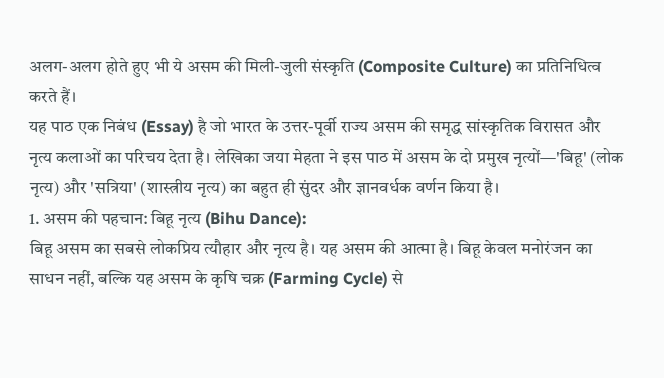अलग-अलग होते हुए भी ये असम की मिली-जुली संस्कृति (Composite Culture) का प्रतिनिधित्व करते हैं।
यह पाठ एक निबंध (Essay) है जो भारत के उत्तर-पूर्वी राज्य असम की समृद्ध सांस्कृतिक विरासत और नृत्य कलाओं का परिचय देता है। लेखिका जया मेहता ने इस पाठ में असम के दो प्रमुख नृत्यों—'बिहू' (लोक नृत्य) और 'सत्रिया' (शास्त्रीय नृत्य) का बहुत ही सुंदर और ज्ञानवर्धक वर्णन किया है।
1. असम की पहचान: बिहू नृत्य (Bihu Dance):
बिहू असम का सबसे लोकप्रिय त्यौहार और नृत्य है। यह असम की आत्मा है। बिहू केवल मनोरंजन का साधन नहीं, बल्कि यह असम के कृषि चक्र (Farming Cycle) से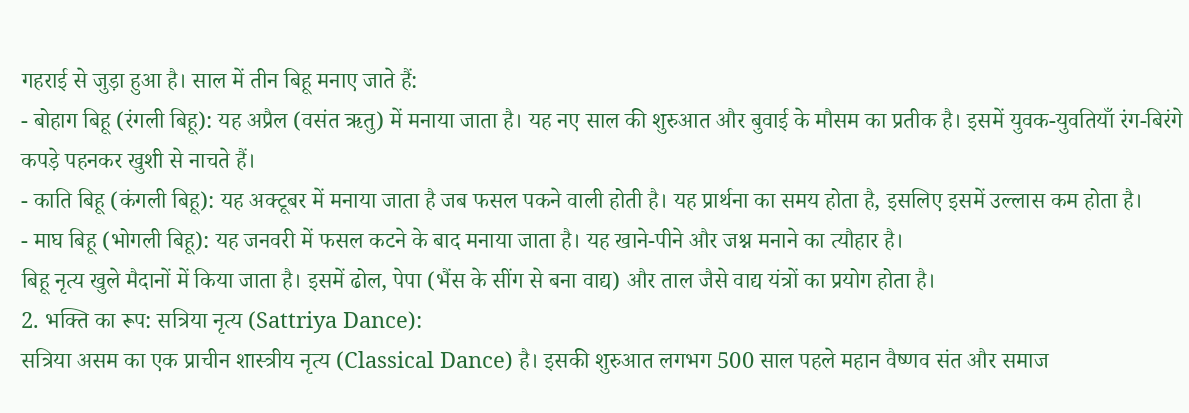गहराई से जुड़ा हुआ है। साल में तीन बिहू मनाए जाते हैं:
- बोहाग बिहू (रंगली बिहू): यह अप्रैल (वसंत ऋतु) में मनाया जाता है। यह नए साल की शुरुआत और बुवाई के मौसम का प्रतीक है। इसमें युवक-युवतियाँ रंग-बिरंगे कपड़े पहनकर खुशी से नाचते हैं।
- काति बिहू (कंगली बिहू): यह अक्टूबर में मनाया जाता है जब फसल पकने वाली होती है। यह प्रार्थना का समय होता है, इसलिए इसमें उल्लास कम होता है।
- माघ बिहू (भोगली बिहू): यह जनवरी में फसल कटने के बाद मनाया जाता है। यह खाने-पीने और जश्न मनाने का त्यौहार है।
बिहू नृत्य खुले मैदानों में किया जाता है। इसमें ढोल, पेपा (भैंस के सींग से बना वाद्य) और ताल जैसे वाद्य यंत्रों का प्रयोग होता है।
2. भक्ति का रूप: सत्रिया नृत्य (Sattriya Dance):
सत्रिया असम का एक प्राचीन शास्त्रीय नृत्य (Classical Dance) है। इसकी शुरुआत लगभग 500 साल पहले महान वैष्णव संत और समाज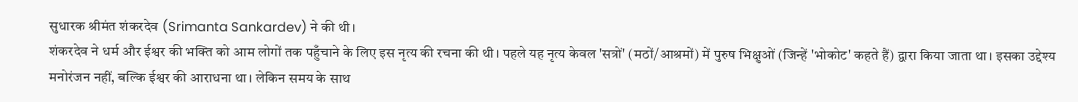सुधारक श्रीमंत शंकरदेव (Srimanta Sankardev) ने की थी।
शंकरदेव ने धर्म और ईश्वर की भक्ति को आम लोगों तक पहुँचाने के लिए इस नृत्य की रचना की थी। पहले यह नृत्य केवल 'सत्रों' (मठों/आश्रमों) में पुरुष भिक्षुओं (जिन्हें 'भोकोट' कहते हैं) द्वारा किया जाता था। इसका उद्देश्य मनोरंजन नहीं, बल्कि ईश्वर की आराधना था। लेकिन समय के साथ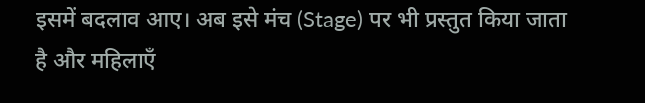इसमें बदलाव आए। अब इसे मंच (Stage) पर भी प्रस्तुत किया जाता है और महिलाएँ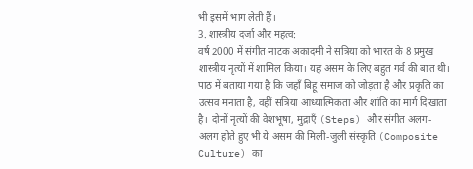भी इसमें भाग लेती हैं।
3. शास्त्रीय दर्जा और महत्व:
वर्ष 2000 में संगीत नाटक अकादमी ने सत्रिया को भारत के 8 प्रमुख शास्त्रीय नृत्यों में शामिल किया। यह असम के लिए बहुत गर्व की बात थी। पाठ में बताया गया है कि जहाँ बिहू समाज को जोड़ता है और प्रकृति का उत्सव मनाता है, वहीं सत्रिया आध्यात्मिकता और शांति का मार्ग दिखाता है। दोनों नृत्यों की वेशभूषा, मुद्राएँ (Steps) और संगीत अलग-अलग होते हुए भी ये असम की मिली-जुली संस्कृति (Composite Culture) का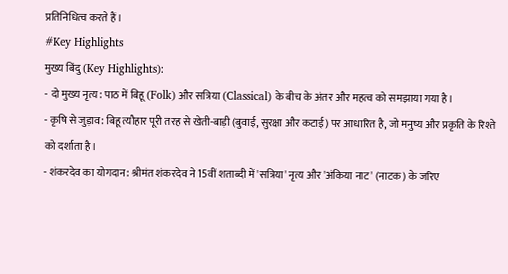प्रतिनिधित्व करते हैं।
#Key Highlights
मुख्य बिंदु (Key Highlights):
- दो मुख्य नृत्य: पाठ में बिहू (Folk) और सत्रिया (Classical) के बीच के अंतर और महत्व को समझाया गया है।
- कृषि से जुड़ाव: बिहू त्यौहार पूरी तरह से खेती-बाड़ी (बुवाई, सुरक्षा और कटाई) पर आधारित है, जो मनुष्य और प्रकृति के रिश्ते को दर्शाता है।
- शंकरदेव का योगदान: श्रीमंत शंकरदेव ने 15वीं शताब्दी में 'सत्रिया' नृत्य और 'अंकिया नाट' (नाटक) के जरिए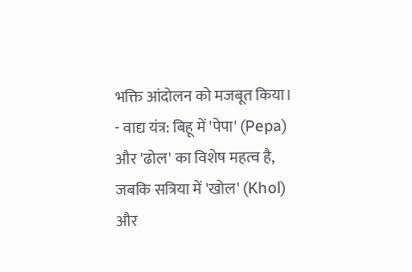भक्ति आंदोलन को मजबूत किया।
- वाद्य यंत्र: बिहू में 'पेपा' (Pepa) और 'ढोल' का विशेष महत्व है, जबकि सत्रिया में 'खोल' (Khol) और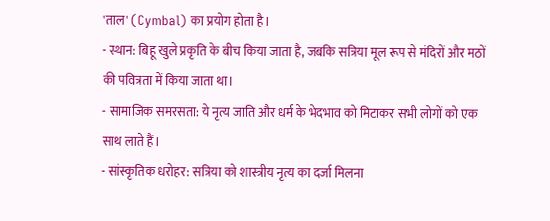'ताल' (Cymbal) का प्रयोग होता है।
- स्थान: बिहू खुले प्रकृति के बीच किया जाता है, जबकि सत्रिया मूल रूप से मंदिरों और मठों की पवित्रता में किया जाता था।
- सामाजिक समरसता: ये नृत्य जाति और धर्म के भेदभाव को मिटाकर सभी लोगों को एक साथ लाते हैं।
- सांस्कृतिक धरोहर: सत्रिया को शास्त्रीय नृत्य का दर्जा मिलना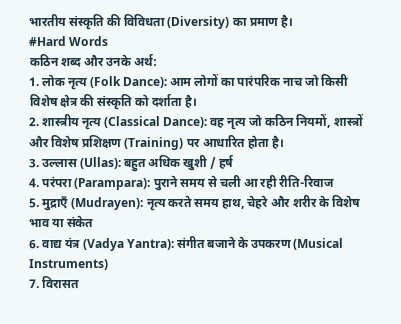भारतीय संस्कृति की विविधता (Diversity) का प्रमाण है।
#Hard Words
कठिन शब्द और उनके अर्थ:
1. लोक नृत्य (Folk Dance): आम लोगों का पारंपरिक नाच जो किसी विशेष क्षेत्र की संस्कृति को दर्शाता है।
2. शास्त्रीय नृत्य (Classical Dance): वह नृत्य जो कठिन नियमों, शास्त्रों और विशेष प्रशिक्षण (Training) पर आधारित होता है।
3. उल्लास (Ullas): बहुत अधिक खुशी / हर्ष
4. परंपरा (Parampara): पुराने समय से चली आ रही रीति-रिवाज
5. मुद्राएँ (Mudrayen): नृत्य करते समय हाथ, चेहरे और शरीर के विशेष भाव या संकेत
6. वाद्य यंत्र (Vadya Yantra): संगीत बजाने के उपकरण (Musical Instruments)
7. विरासत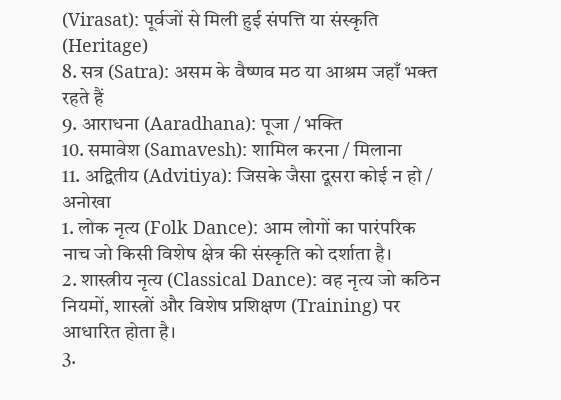(Virasat): पूर्वजों से मिली हुई संपत्ति या संस्कृति (Heritage)
8. सत्र (Satra): असम के वैष्णव मठ या आश्रम जहाँ भक्त रहते हैं
9. आराधना (Aaradhana): पूजा / भक्ति
10. समावेश (Samavesh): शामिल करना / मिलाना
11. अद्वितीय (Advitiya): जिसके जैसा दूसरा कोई न हो / अनोखा
1. लोक नृत्य (Folk Dance): आम लोगों का पारंपरिक नाच जो किसी विशेष क्षेत्र की संस्कृति को दर्शाता है।
2. शास्त्रीय नृत्य (Classical Dance): वह नृत्य जो कठिन नियमों, शास्त्रों और विशेष प्रशिक्षण (Training) पर आधारित होता है।
3.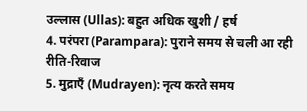उल्लास (Ullas): बहुत अधिक खुशी / हर्ष
4. परंपरा (Parampara): पुराने समय से चली आ रही रीति-रिवाज
5. मुद्राएँ (Mudrayen): नृत्य करते समय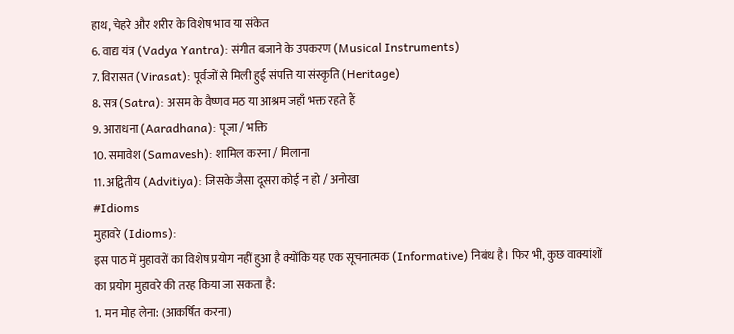हाथ, चेहरे और शरीर के विशेष भाव या संकेत
6. वाद्य यंत्र (Vadya Yantra): संगीत बजाने के उपकरण (Musical Instruments)
7. विरासत (Virasat): पूर्वजों से मिली हुई संपत्ति या संस्कृति (Heritage)
8. सत्र (Satra): असम के वैष्णव मठ या आश्रम जहाँ भक्त रहते हैं
9. आराधना (Aaradhana): पूजा / भक्ति
10. समावेश (Samavesh): शामिल करना / मिलाना
11. अद्वितीय (Advitiya): जिसके जैसा दूसरा कोई न हो / अनोखा
#Idioms
मुहावरे (Idioms):
इस पाठ में मुहावरों का विशेष प्रयोग नहीं हुआ है क्योंकि यह एक सूचनात्मक (Informative) निबंध है। फिर भी, कुछ वाक्यांशों का प्रयोग मुहावरे की तरह किया जा सकता है:
1. मन मोह लेना: (आकर्षित करना)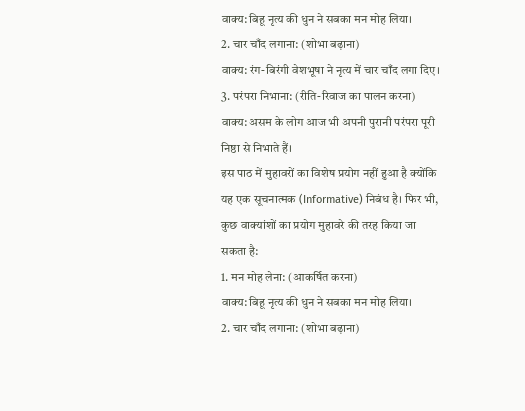वाक्य: बिहू नृत्य की धुन ने सबका मन मोह लिया।
2. चार चाँद लगाना: (शोभा बढ़ाना)
वाक्य: रंग-बिरंगी वेशभूषा ने नृत्य में चार चाँद लगा दिए।
3. परंपरा निभाना: (रीति-रिवाज का पालन करना)
वाक्य: असम के लोग आज भी अपनी पुरानी परंपरा पूरी निष्ठा से निभाते हैं।
इस पाठ में मुहावरों का विशेष प्रयोग नहीं हुआ है क्योंकि यह एक सूचनात्मक (Informative) निबंध है। फिर भी, कुछ वाक्यांशों का प्रयोग मुहावरे की तरह किया जा सकता है:
1. मन मोह लेना: (आकर्षित करना)
वाक्य: बिहू नृत्य की धुन ने सबका मन मोह लिया।
2. चार चाँद लगाना: (शोभा बढ़ाना)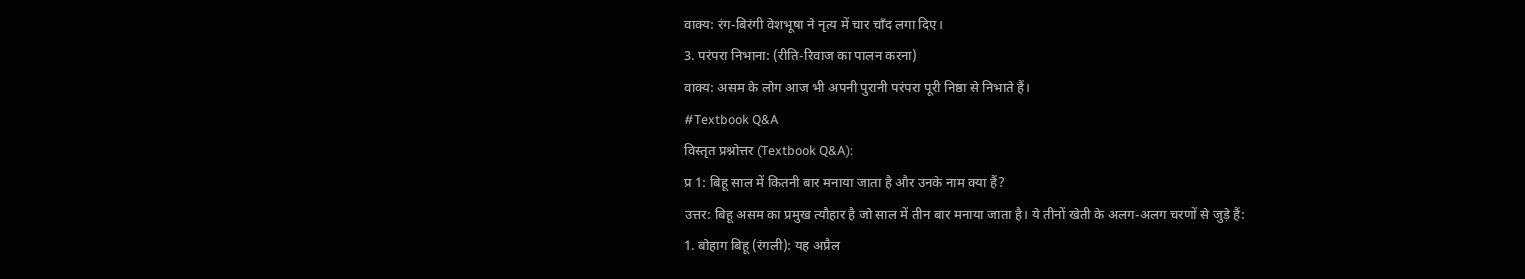वाक्य: रंग-बिरंगी वेशभूषा ने नृत्य में चार चाँद लगा दिए।
3. परंपरा निभाना: (रीति-रिवाज का पालन करना)
वाक्य: असम के लोग आज भी अपनी पुरानी परंपरा पूरी निष्ठा से निभाते हैं।
#Textbook Q&A
विस्तृत प्रश्नोत्तर (Textbook Q&A):
प्र 1: बिहू साल में कितनी बार मनाया जाता है और उनके नाम क्या हैं?
उत्तर: बिहू असम का प्रमुख त्यौहार है जो साल में तीन बार मनाया जाता है। ये तीनों खेती के अलग-अलग चरणों से जुड़े हैं:
1. बोहाग बिहू (रंगली): यह अप्रैल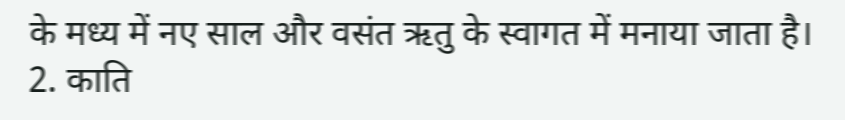के मध्य में नए साल और वसंत ऋतु के स्वागत में मनाया जाता है।
2. काति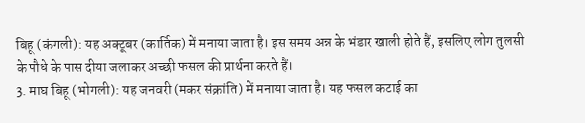बिहू (कंगली): यह अक्टूबर (कार्तिक) में मनाया जाता है। इस समय अन्न के भंडार खाली होते हैं, इसलिए लोग तुलसी के पौधे के पास दीया जलाकर अच्छी फसल की प्रार्थना करते हैं।
3. माघ बिहू (भोगली): यह जनवरी (मकर संक्रांति) में मनाया जाता है। यह फसल कटाई का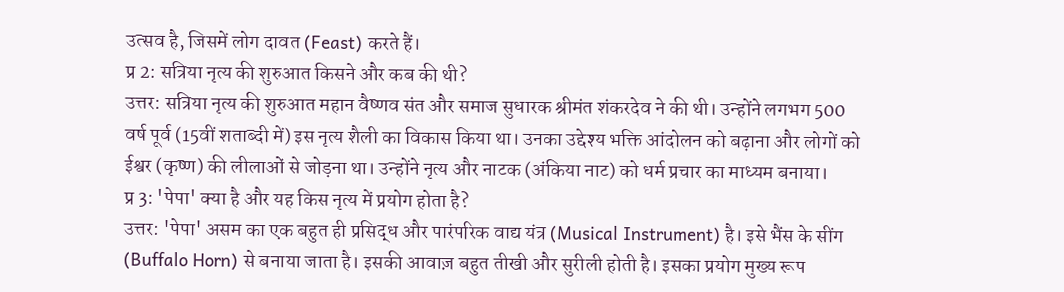उत्सव है, जिसमें लोग दावत (Feast) करते हैं।
प्र 2: सत्रिया नृत्य की शुरुआत किसने और कब की थी?
उत्तर: सत्रिया नृत्य की शुरुआत महान वैष्णव संत और समाज सुधारक श्रीमंत शंकरदेव ने की थी। उन्होंने लगभग 500 वर्ष पूर्व (15वीं शताब्दी में) इस नृत्य शैली का विकास किया था। उनका उद्देश्य भक्ति आंदोलन को बढ़ाना और लोगों को ईश्वर (कृष्ण) की लीलाओं से जोड़ना था। उन्होंने नृत्य और नाटक (अंकिया नाट) को धर्म प्रचार का माध्यम बनाया।
प्र 3: 'पेपा' क्या है और यह किस नृत्य में प्रयोग होता है?
उत्तर: 'पेपा' असम का एक बहुत ही प्रसिद्ध और पारंपरिक वाद्य यंत्र (Musical Instrument) है। इसे भैंस के सींग (Buffalo Horn) से बनाया जाता है। इसकी आवाज़ बहुत तीखी और सुरीली होती है। इसका प्रयोग मुख्य रूप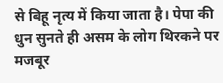से बिहू नृत्य में किया जाता है। पेपा की धुन सुनते ही असम के लोग थिरकने पर मजबूर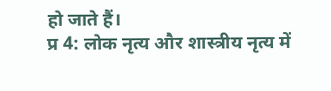हो जाते हैं।
प्र 4: लोक नृत्य और शास्त्रीय नृत्य में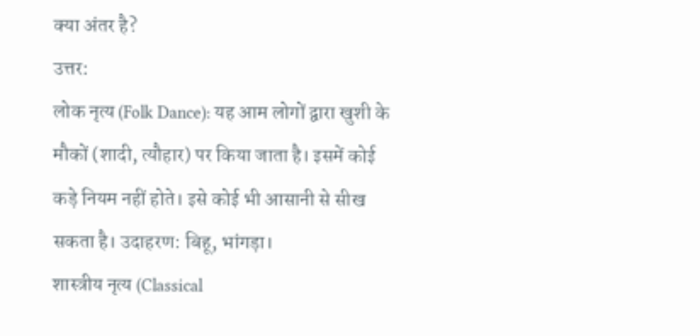क्या अंतर है?
उत्तर:
लोक नृत्य (Folk Dance): यह आम लोगों द्वारा खुशी के मौकों (शादी, त्यौहार) पर किया जाता है। इसमें कोई कड़े नियम नहीं होते। इसे कोई भी आसानी से सीख सकता है। उदाहरण: बिहू, भांगड़ा।
शास्त्रीय नृत्य (Classical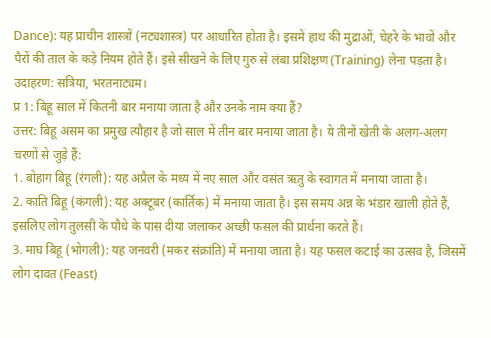Dance): यह प्राचीन शास्त्रों (नट्यशास्त्र) पर आधारित होता है। इसमें हाथ की मुद्राओं, चेहरे के भावों और पैरों की ताल के कड़े नियम होते हैं। इसे सीखने के लिए गुरु से लंबा प्रशिक्षण (Training) लेना पड़ता है। उदाहरण: सत्रिया, भरतनाट्यम।
प्र 1: बिहू साल में कितनी बार मनाया जाता है और उनके नाम क्या हैं?
उत्तर: बिहू असम का प्रमुख त्यौहार है जो साल में तीन बार मनाया जाता है। ये तीनों खेती के अलग-अलग चरणों से जुड़े हैं:
1. बोहाग बिहू (रंगली): यह अप्रैल के मध्य में नए साल और वसंत ऋतु के स्वागत में मनाया जाता है।
2. काति बिहू (कंगली): यह अक्टूबर (कार्तिक) में मनाया जाता है। इस समय अन्न के भंडार खाली होते हैं, इसलिए लोग तुलसी के पौधे के पास दीया जलाकर अच्छी फसल की प्रार्थना करते हैं।
3. माघ बिहू (भोगली): यह जनवरी (मकर संक्रांति) में मनाया जाता है। यह फसल कटाई का उत्सव है, जिसमें लोग दावत (Feast)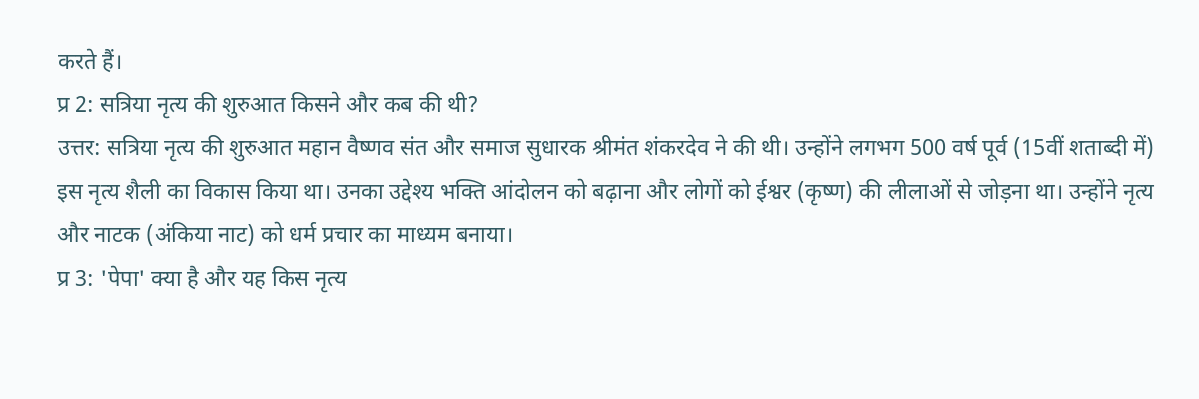करते हैं।
प्र 2: सत्रिया नृत्य की शुरुआत किसने और कब की थी?
उत्तर: सत्रिया नृत्य की शुरुआत महान वैष्णव संत और समाज सुधारक श्रीमंत शंकरदेव ने की थी। उन्होंने लगभग 500 वर्ष पूर्व (15वीं शताब्दी में) इस नृत्य शैली का विकास किया था। उनका उद्देश्य भक्ति आंदोलन को बढ़ाना और लोगों को ईश्वर (कृष्ण) की लीलाओं से जोड़ना था। उन्होंने नृत्य और नाटक (अंकिया नाट) को धर्म प्रचार का माध्यम बनाया।
प्र 3: 'पेपा' क्या है और यह किस नृत्य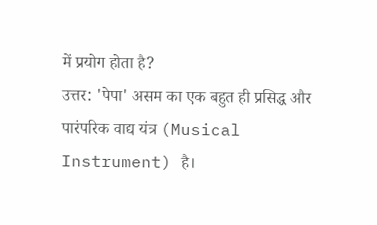में प्रयोग होता है?
उत्तर: 'पेपा' असम का एक बहुत ही प्रसिद्ध और पारंपरिक वाद्य यंत्र (Musical Instrument) है।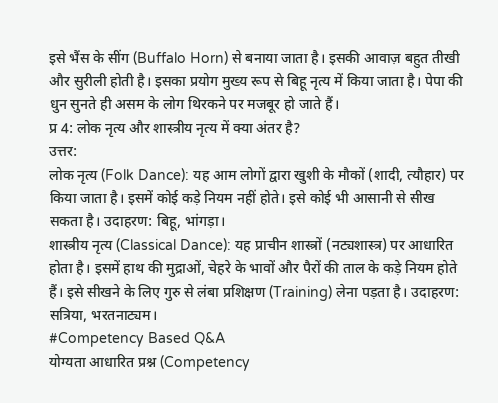इसे भैंस के सींग (Buffalo Horn) से बनाया जाता है। इसकी आवाज़ बहुत तीखी और सुरीली होती है। इसका प्रयोग मुख्य रूप से बिहू नृत्य में किया जाता है। पेपा की धुन सुनते ही असम के लोग थिरकने पर मजबूर हो जाते हैं।
प्र 4: लोक नृत्य और शास्त्रीय नृत्य में क्या अंतर है?
उत्तर:
लोक नृत्य (Folk Dance): यह आम लोगों द्वारा खुशी के मौकों (शादी, त्यौहार) पर किया जाता है। इसमें कोई कड़े नियम नहीं होते। इसे कोई भी आसानी से सीख सकता है। उदाहरण: बिहू, भांगड़ा।
शास्त्रीय नृत्य (Classical Dance): यह प्राचीन शास्त्रों (नट्यशास्त्र) पर आधारित होता है। इसमें हाथ की मुद्राओं, चेहरे के भावों और पैरों की ताल के कड़े नियम होते हैं। इसे सीखने के लिए गुरु से लंबा प्रशिक्षण (Training) लेना पड़ता है। उदाहरण: सत्रिया, भरतनाट्यम।
#Competency Based Q&A
योग्यता आधारित प्रश्न (Competency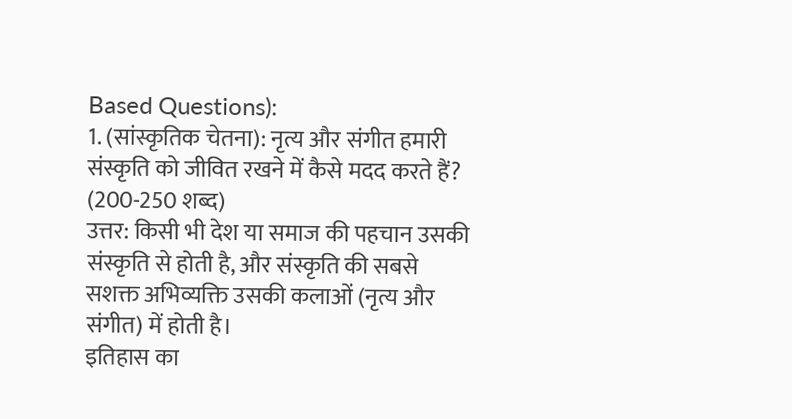Based Questions):
1. (सांस्कृतिक चेतना): नृत्य और संगीत हमारी संस्कृति को जीवित रखने में कैसे मदद करते हैं? (200-250 शब्द)
उत्तर: किसी भी देश या समाज की पहचान उसकी संस्कृति से होती है, और संस्कृति की सबसे सशक्त अभिव्यक्ति उसकी कलाओं (नृत्य और संगीत) में होती है।
इतिहास का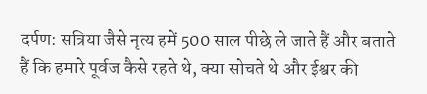दर्पण: सत्रिया जैसे नृत्य हमें 500 साल पीछे ले जाते हैं और बताते हैं कि हमारे पूर्वज कैसे रहते थे, क्या सोचते थे और ईश्वर की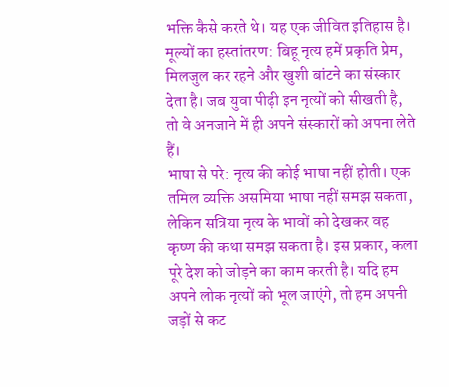भक्ति कैसे करते थे। यह एक जीवित इतिहास है।
मूल्यों का हस्तांतरण: बिहू नृत्य हमें प्रकृति प्रेम, मिलजुल कर रहने और खुशी बांटने का संस्कार देता है। जब युवा पीढ़ी इन नृत्यों को सीखती है, तो वे अनजाने में ही अपने संस्कारों को अपना लेते हैं।
भाषा से परे: नृत्य की कोई भाषा नहीं होती। एक तमिल व्यक्ति असमिया भाषा नहीं समझ सकता, लेकिन सत्रिया नृत्य के भावों को देखकर वह कृष्ण की कथा समझ सकता है। इस प्रकार, कला पूरे देश को जोड़ने का काम करती है। यदि हम अपने लोक नृत्यों को भूल जाएंगे, तो हम अपनी जड़ों से कट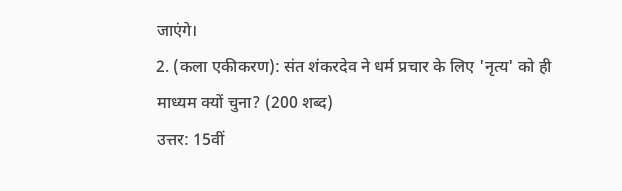जाएंगे।
2. (कला एकीकरण): संत शंकरदेव ने धर्म प्रचार के लिए 'नृत्य' को ही माध्यम क्यों चुना? (200 शब्द)
उत्तर: 15वीं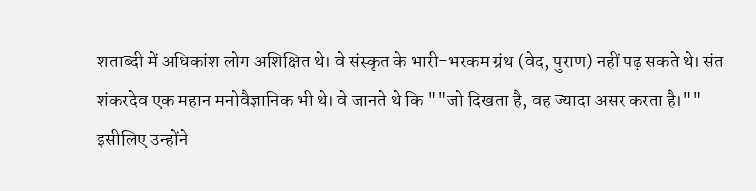शताब्दी में अधिकांश लोग अशिक्षित थे। वे संस्कृत के भारी-भरकम ग्रंथ (वेद, पुराण) नहीं पढ़ सकते थे। संत शंकरदेव एक महान मनोवैज्ञानिक भी थे। वे जानते थे कि ""जो दिखता है, वह ज्यादा असर करता है।""
इसीलिए उन्होंने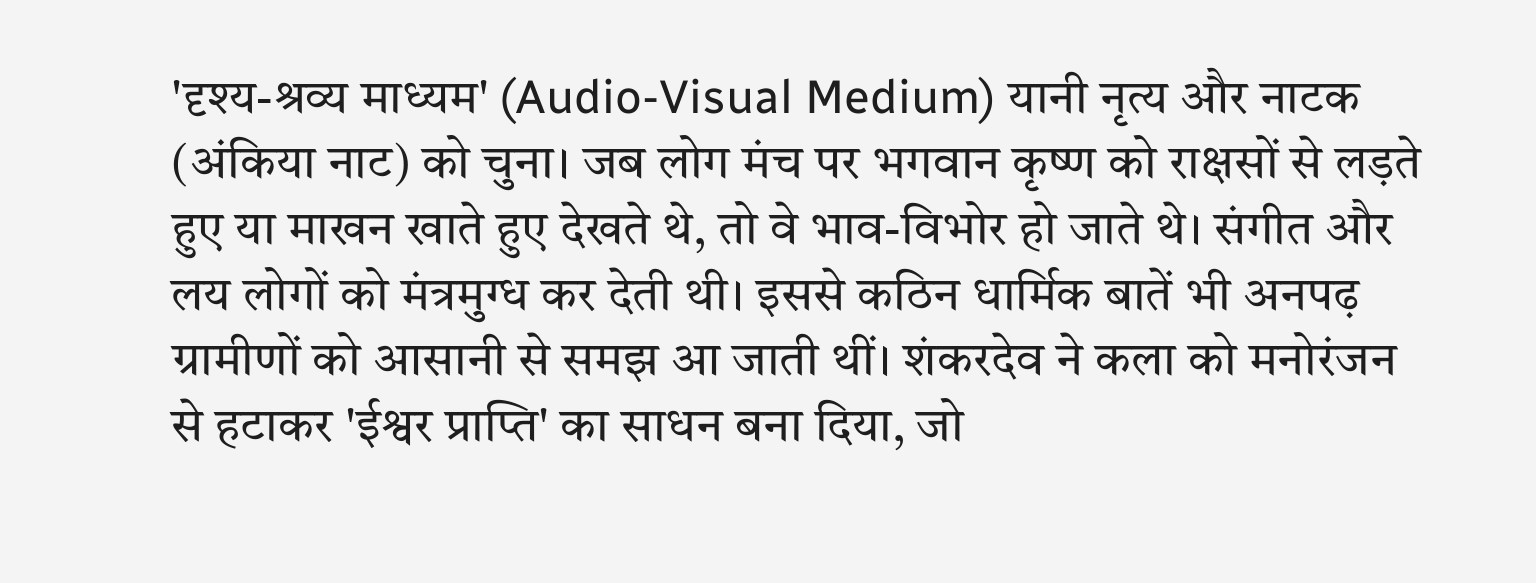'दृश्य-श्रव्य माध्यम' (Audio-Visual Medium) यानी नृत्य और नाटक (अंकिया नाट) को चुना। जब लोग मंच पर भगवान कृष्ण को राक्षसों से लड़ते हुए या माखन खाते हुए देखते थे, तो वे भाव-विभोर हो जाते थे। संगीत और लय लोगों को मंत्रमुग्ध कर देती थी। इससे कठिन धार्मिक बातें भी अनपढ़ ग्रामीणों को आसानी से समझ आ जाती थीं। शंकरदेव ने कला को मनोरंजन से हटाकर 'ईश्वर प्राप्ति' का साधन बना दिया, जो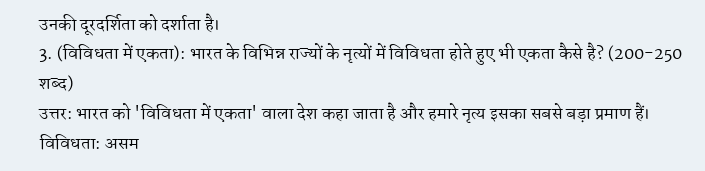उनकी दूरदर्शिता को दर्शाता है।
3. (विविधता में एकता): भारत के विभिन्न राज्यों के नृत्यों में विविधता होते हुए भी एकता कैसे है? (200-250 शब्द)
उत्तर: भारत को 'विविधता में एकता' वाला देश कहा जाता है और हमारे नृत्य इसका सबसे बड़ा प्रमाण हैं।
विविधता: असम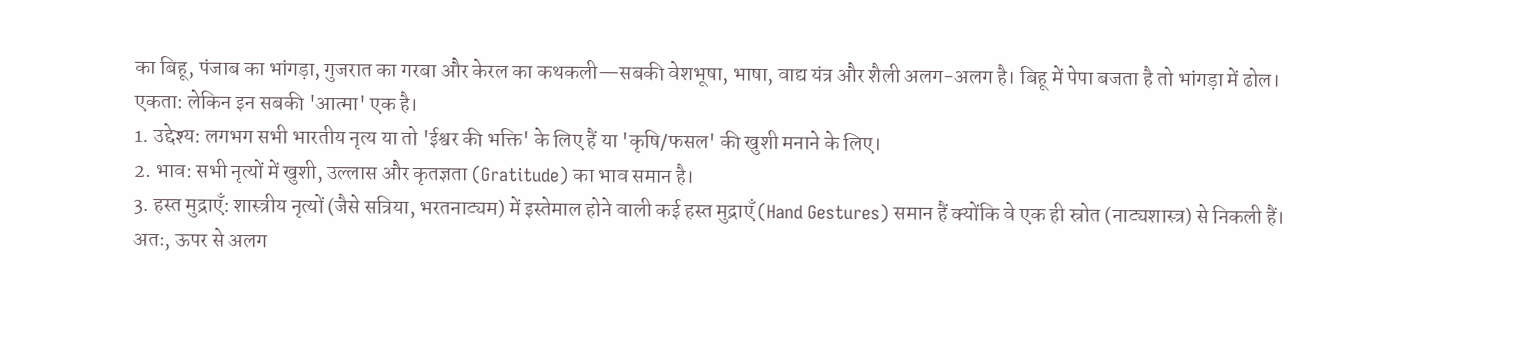का बिहू, पंजाब का भांगड़ा, गुजरात का गरबा और केरल का कथकली—सबकी वेशभूषा, भाषा, वाद्य यंत्र और शैली अलग-अलग है। बिहू में पेपा बजता है तो भांगड़ा में ढोल।
एकता: लेकिन इन सबकी 'आत्मा' एक है।
1. उद्देश्य: लगभग सभी भारतीय नृत्य या तो 'ईश्वर की भक्ति' के लिए हैं या 'कृषि/फसल' की खुशी मनाने के लिए।
2. भाव: सभी नृत्यों में खुशी, उल्लास और कृतज्ञता (Gratitude) का भाव समान है।
3. हस्त मुद्राएँ: शास्त्रीय नृत्यों (जैसे सत्रिया, भरतनाट्यम) में इस्तेमाल होने वाली कई हस्त मुद्राएँ (Hand Gestures) समान हैं क्योंकि वे एक ही स्रोत (नाट्यशास्त्र) से निकली हैं।
अतः, ऊपर से अलग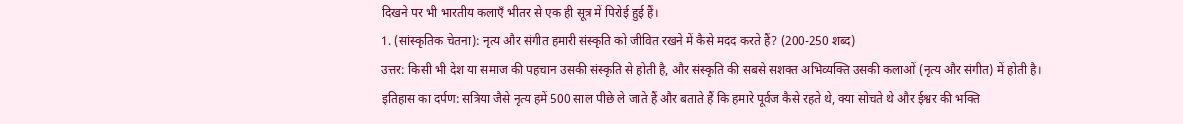दिखने पर भी भारतीय कलाएँ भीतर से एक ही सूत्र में पिरोई हुई हैं।
1. (सांस्कृतिक चेतना): नृत्य और संगीत हमारी संस्कृति को जीवित रखने में कैसे मदद करते हैं? (200-250 शब्द)
उत्तर: किसी भी देश या समाज की पहचान उसकी संस्कृति से होती है, और संस्कृति की सबसे सशक्त अभिव्यक्ति उसकी कलाओं (नृत्य और संगीत) में होती है।
इतिहास का दर्पण: सत्रिया जैसे नृत्य हमें 500 साल पीछे ले जाते हैं और बताते हैं कि हमारे पूर्वज कैसे रहते थे, क्या सोचते थे और ईश्वर की भक्ति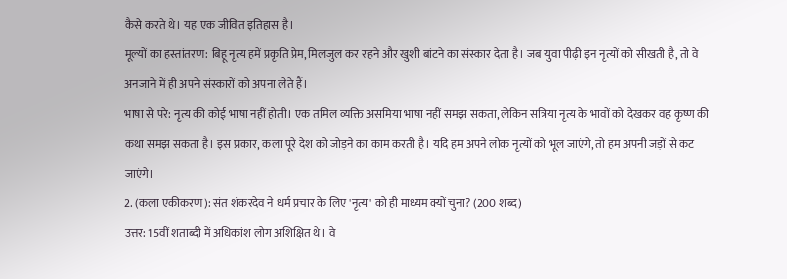कैसे करते थे। यह एक जीवित इतिहास है।
मूल्यों का हस्तांतरण: बिहू नृत्य हमें प्रकृति प्रेम, मिलजुल कर रहने और खुशी बांटने का संस्कार देता है। जब युवा पीढ़ी इन नृत्यों को सीखती है, तो वे अनजाने में ही अपने संस्कारों को अपना लेते हैं।
भाषा से परे: नृत्य की कोई भाषा नहीं होती। एक तमिल व्यक्ति असमिया भाषा नहीं समझ सकता, लेकिन सत्रिया नृत्य के भावों को देखकर वह कृष्ण की कथा समझ सकता है। इस प्रकार, कला पूरे देश को जोड़ने का काम करती है। यदि हम अपने लोक नृत्यों को भूल जाएंगे, तो हम अपनी जड़ों से कट जाएंगे।
2. (कला एकीकरण): संत शंकरदेव ने धर्म प्रचार के लिए 'नृत्य' को ही माध्यम क्यों चुना? (200 शब्द)
उत्तर: 15वीं शताब्दी में अधिकांश लोग अशिक्षित थे। वे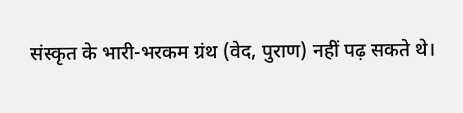संस्कृत के भारी-भरकम ग्रंथ (वेद, पुराण) नहीं पढ़ सकते थे।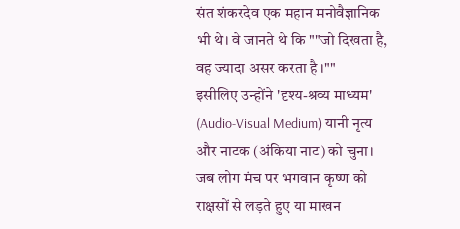संत शंकरदेव एक महान मनोवैज्ञानिक भी थे। वे जानते थे कि ""जो दिखता है, वह ज्यादा असर करता है।""
इसीलिए उन्होंने 'दृश्य-श्रव्य माध्यम' (Audio-Visual Medium) यानी नृत्य और नाटक (अंकिया नाट) को चुना। जब लोग मंच पर भगवान कृष्ण को राक्षसों से लड़ते हुए या माखन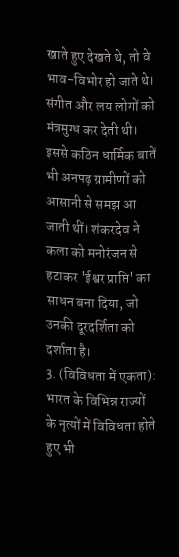खाते हुए देखते थे, तो वे भाव-विभोर हो जाते थे। संगीत और लय लोगों को मंत्रमुग्ध कर देती थी। इससे कठिन धार्मिक बातें भी अनपढ़ ग्रामीणों को आसानी से समझ आ जाती थीं। शंकरदेव ने कला को मनोरंजन से हटाकर 'ईश्वर प्राप्ति' का साधन बना दिया, जो उनकी दूरदर्शिता को दर्शाता है।
3. (विविधता में एकता): भारत के विभिन्न राज्यों के नृत्यों में विविधता होते हुए भी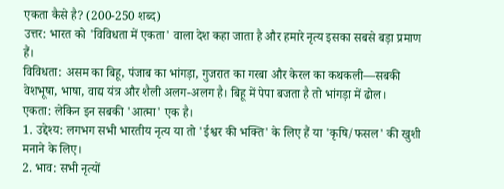एकता कैसे है? (200-250 शब्द)
उत्तर: भारत को 'विविधता में एकता' वाला देश कहा जाता है और हमारे नृत्य इसका सबसे बड़ा प्रमाण हैं।
विविधता: असम का बिहू, पंजाब का भांगड़ा, गुजरात का गरबा और केरल का कथकली—सबकी वेशभूषा, भाषा, वाद्य यंत्र और शैली अलग-अलग है। बिहू में पेपा बजता है तो भांगड़ा में ढोल।
एकता: लेकिन इन सबकी 'आत्मा' एक है।
1. उद्देश्य: लगभग सभी भारतीय नृत्य या तो 'ईश्वर की भक्ति' के लिए हैं या 'कृषि/फसल' की खुशी मनाने के लिए।
2. भाव: सभी नृत्यों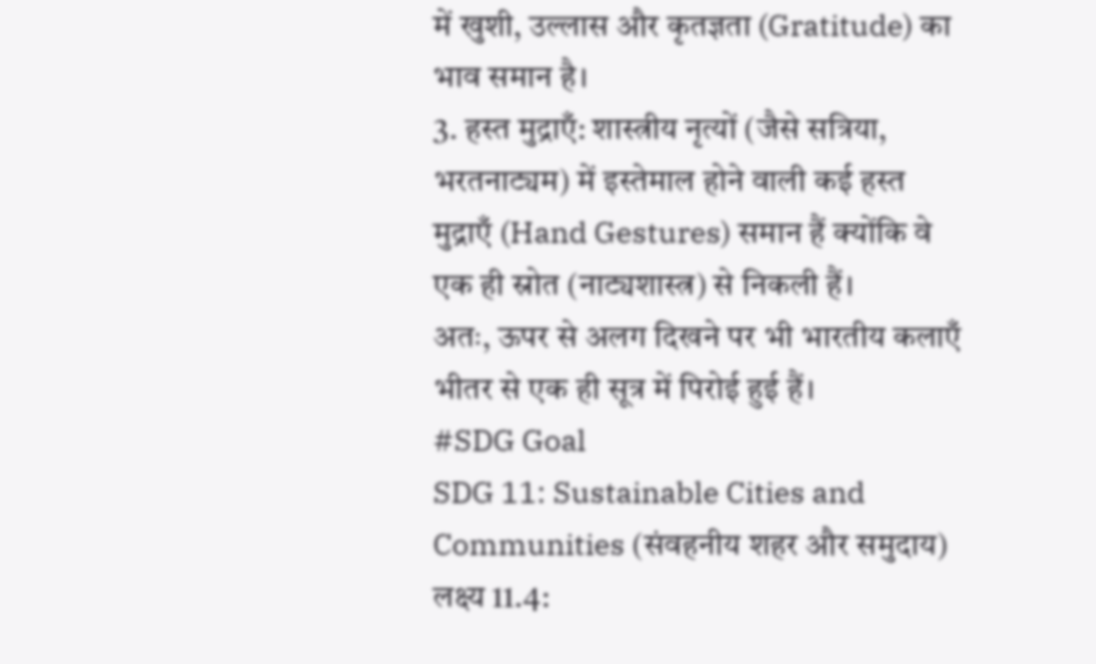में खुशी, उल्लास और कृतज्ञता (Gratitude) का भाव समान है।
3. हस्त मुद्राएँ: शास्त्रीय नृत्यों (जैसे सत्रिया, भरतनाट्यम) में इस्तेमाल होने वाली कई हस्त मुद्राएँ (Hand Gestures) समान हैं क्योंकि वे एक ही स्रोत (नाट्यशास्त्र) से निकली हैं।
अतः, ऊपर से अलग दिखने पर भी भारतीय कलाएँ भीतर से एक ही सूत्र में पिरोई हुई हैं।
#SDG Goal
SDG 11: Sustainable Cities and Communities (संवहनीय शहर और समुदाय)
लक्ष्य 11.4: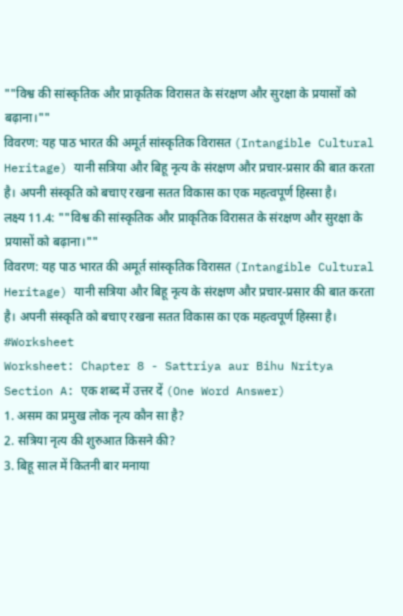""विश्व की सांस्कृतिक और प्राकृतिक विरासत के संरक्षण और सुरक्षा के प्रयासों को बढ़ाना।""
विवरण: यह पाठ भारत की अमूर्त सांस्कृतिक विरासत (Intangible Cultural Heritage) यानी सत्रिया और बिहू नृत्य के संरक्षण और प्रचार-प्रसार की बात करता है। अपनी संस्कृति को बचाए रखना सतत विकास का एक महत्वपूर्ण हिस्सा है।
लक्ष्य 11.4: ""विश्व की सांस्कृतिक और प्राकृतिक विरासत के संरक्षण और सुरक्षा के प्रयासों को बढ़ाना।""
विवरण: यह पाठ भारत की अमूर्त सांस्कृतिक विरासत (Intangible Cultural Heritage) यानी सत्रिया और बिहू नृत्य के संरक्षण और प्रचार-प्रसार की बात करता है। अपनी संस्कृति को बचाए रखना सतत विकास का एक महत्वपूर्ण हिस्सा है।
#Worksheet
Worksheet: Chapter 8 - Sattriya aur Bihu Nritya
Section A: एक शब्द में उत्तर दें (One Word Answer)
1. असम का प्रमुख लोक नृत्य कौन सा है?
2. सत्रिया नृत्य की शुरुआत किसने की?
3. बिहू साल में कितनी बार मनाया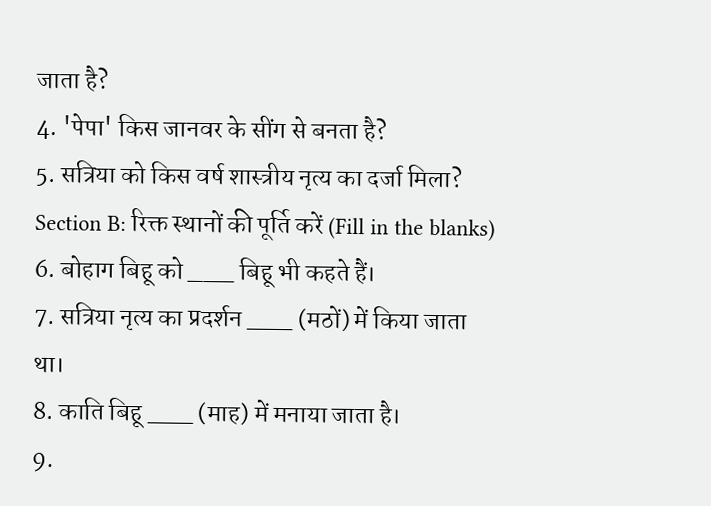जाता है?
4. 'पेपा' किस जानवर के सींग से बनता है?
5. सत्रिया को किस वर्ष शास्त्रीय नृत्य का दर्जा मिला?
Section B: रिक्त स्थानों की पूर्ति करें (Fill in the blanks)
6. बोहाग बिहू को ___ बिहू भी कहते हैं।
7. सत्रिया नृत्य का प्रदर्शन ___ (मठों) में किया जाता था।
8. काति बिहू ___ (माह) में मनाया जाता है।
9.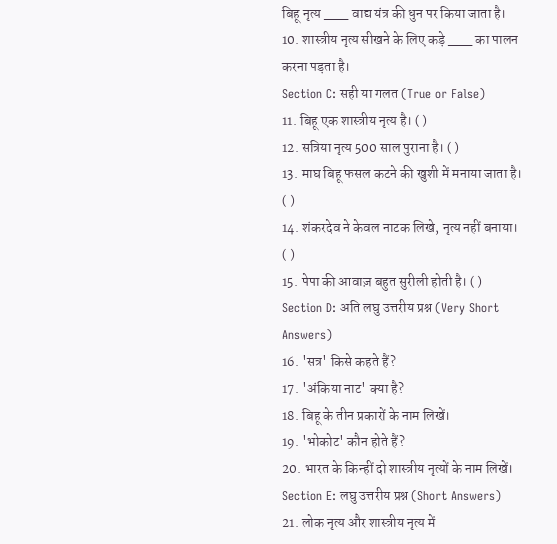बिहू नृत्य ___ वाद्य यंत्र की धुन पर किया जाता है।
10. शास्त्रीय नृत्य सीखने के लिए कड़े ___ का पालन करना पड़ता है।
Section C: सही या गलत (True or False)
11. बिहू एक शास्त्रीय नृत्य है। ( )
12. सत्रिया नृत्य 500 साल पुराना है। ( )
13. माघ बिहू फसल कटने की खुशी में मनाया जाता है। ( )
14. शंकरदेव ने केवल नाटक लिखे, नृत्य नहीं बनाया। ( )
15. पेपा की आवाज़ बहुत सुरीली होती है। ( )
Section D: अति लघु उत्तरीय प्रश्न (Very Short Answers)
16. 'सत्र' किसे कहते हैं?
17. 'अंकिया नाट' क्या है?
18. बिहू के तीन प्रकारों के नाम लिखें।
19. 'भोकोट' कौन होते हैं?
20. भारत के किन्हीं दो शास्त्रीय नृत्यों के नाम लिखें।
Section E: लघु उत्तरीय प्रश्न (Short Answers)
21. लोक नृत्य और शास्त्रीय नृत्य में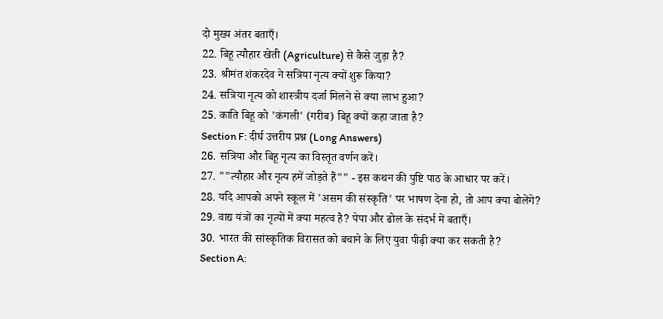दो मुख्य अंतर बताएँ।
22. बिहू त्यौहार खेती (Agriculture) से कैसे जुड़ा है?
23. श्रीमंत शंकरदेव ने सत्रिया नृत्य क्यों शुरू किया?
24. सत्रिया नृत्य को शास्त्रीय दर्जा मिलने से क्या लाभ हुआ?
25. काति बिहू को 'कंगली' (गरीब) बिहू क्यों कहा जाता है?
Section F: दीर्घ उत्तरीय प्रश्न (Long Answers)
26. सत्रिया और बिहू नृत्य का विस्तृत वर्णन करें।
27. ""त्यौहार और नृत्य हमें जोड़ते हैं"" - इस कथन की पुष्टि पाठ के आधार पर करें।
28. यदि आपको अपने स्कूल में 'असम की संस्कृति' पर भाषण देना हो, तो आप क्या बोलेंगे?
29. वाद्य यंत्रों का नृत्यों में क्या महत्व है? पेपा और ढोल के संदर्भ में बताएँ।
30. भारत की सांस्कृतिक विरासत को बचाने के लिए युवा पीढ़ी क्या कर सकती है?
Section A: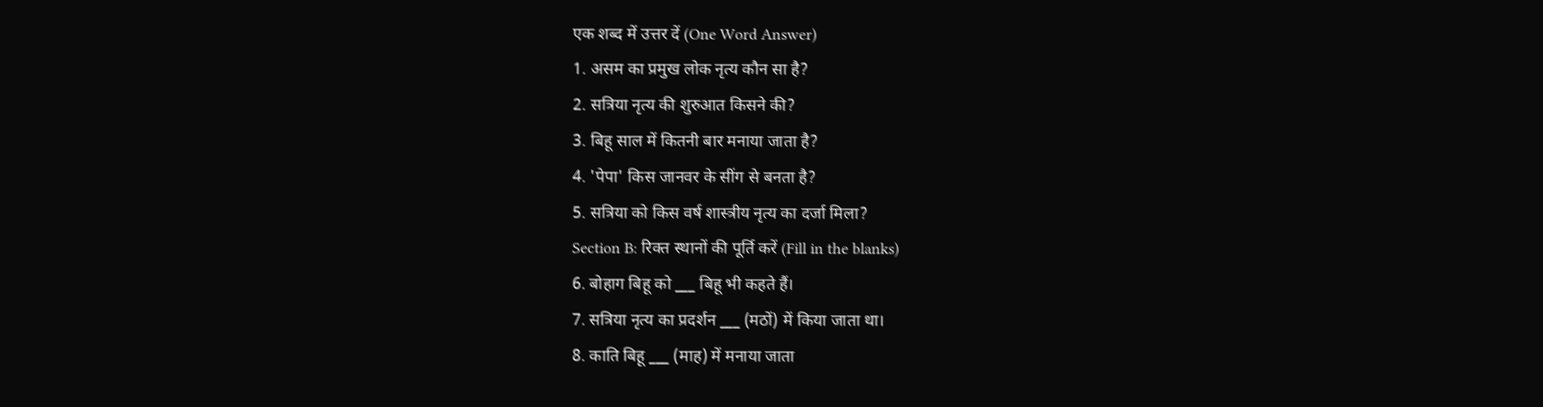एक शब्द में उत्तर दें (One Word Answer)
1. असम का प्रमुख लोक नृत्य कौन सा है?
2. सत्रिया नृत्य की शुरुआत किसने की?
3. बिहू साल में कितनी बार मनाया जाता है?
4. 'पेपा' किस जानवर के सींग से बनता है?
5. सत्रिया को किस वर्ष शास्त्रीय नृत्य का दर्जा मिला?
Section B: रिक्त स्थानों की पूर्ति करें (Fill in the blanks)
6. बोहाग बिहू को ___ बिहू भी कहते हैं।
7. सत्रिया नृत्य का प्रदर्शन ___ (मठों) में किया जाता था।
8. काति बिहू ___ (माह) में मनाया जाता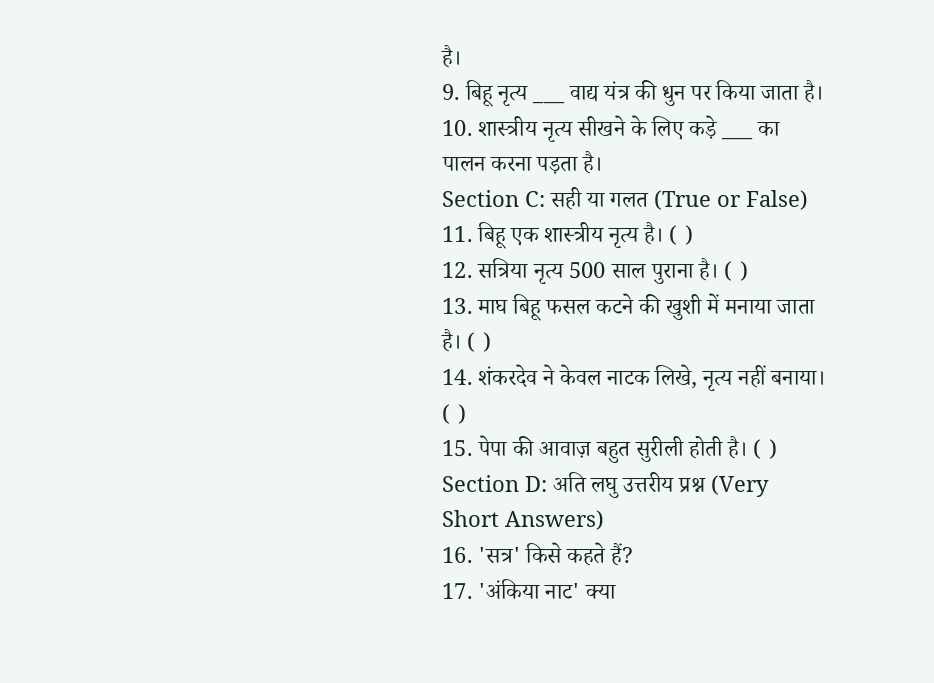है।
9. बिहू नृत्य ___ वाद्य यंत्र की धुन पर किया जाता है।
10. शास्त्रीय नृत्य सीखने के लिए कड़े ___ का पालन करना पड़ता है।
Section C: सही या गलत (True or False)
11. बिहू एक शास्त्रीय नृत्य है। ( )
12. सत्रिया नृत्य 500 साल पुराना है। ( )
13. माघ बिहू फसल कटने की खुशी में मनाया जाता है। ( )
14. शंकरदेव ने केवल नाटक लिखे, नृत्य नहीं बनाया। ( )
15. पेपा की आवाज़ बहुत सुरीली होती है। ( )
Section D: अति लघु उत्तरीय प्रश्न (Very Short Answers)
16. 'सत्र' किसे कहते हैं?
17. 'अंकिया नाट' क्या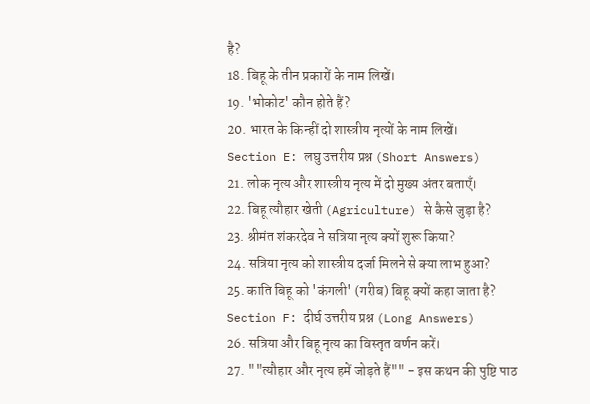है?
18. बिहू के तीन प्रकारों के नाम लिखें।
19. 'भोकोट' कौन होते हैं?
20. भारत के किन्हीं दो शास्त्रीय नृत्यों के नाम लिखें।
Section E: लघु उत्तरीय प्रश्न (Short Answers)
21. लोक नृत्य और शास्त्रीय नृत्य में दो मुख्य अंतर बताएँ।
22. बिहू त्यौहार खेती (Agriculture) से कैसे जुड़ा है?
23. श्रीमंत शंकरदेव ने सत्रिया नृत्य क्यों शुरू किया?
24. सत्रिया नृत्य को शास्त्रीय दर्जा मिलने से क्या लाभ हुआ?
25. काति बिहू को 'कंगली' (गरीब) बिहू क्यों कहा जाता है?
Section F: दीर्घ उत्तरीय प्रश्न (Long Answers)
26. सत्रिया और बिहू नृत्य का विस्तृत वर्णन करें।
27. ""त्यौहार और नृत्य हमें जोड़ते हैं"" - इस कथन की पुष्टि पाठ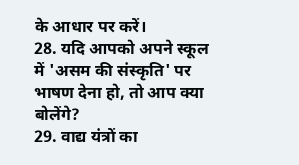के आधार पर करें।
28. यदि आपको अपने स्कूल में 'असम की संस्कृति' पर भाषण देना हो, तो आप क्या बोलेंगे?
29. वाद्य यंत्रों का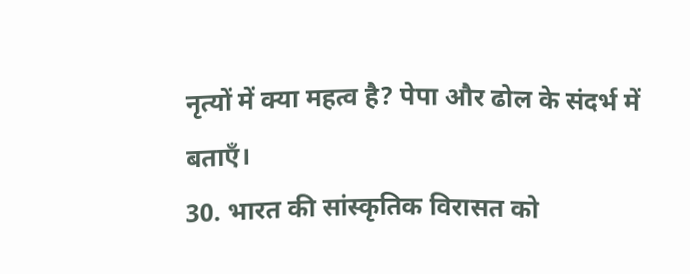नृत्यों में क्या महत्व है? पेपा और ढोल के संदर्भ में बताएँ।
30. भारत की सांस्कृतिक विरासत को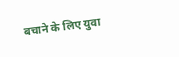बचाने के लिए युवा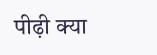पीढ़ी क्या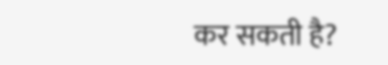कर सकती है?